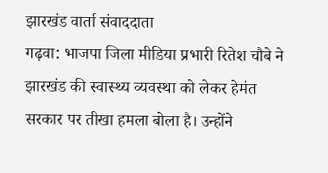झारखंड वार्ता संवाददाता
गढ़वा: भाजपा जिला मीडिया प्रभारी रितेश चौबे ने झारखंड की स्वास्थ्य व्यवस्था को लेकर हेमंत सरकार पर तीखा हमला बोला है। उन्होंने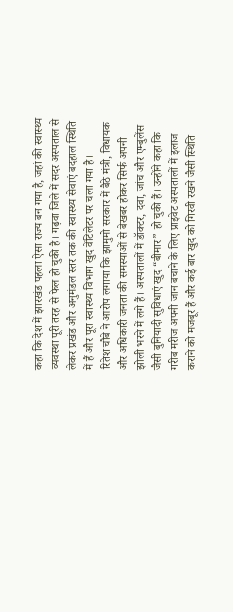कहा कि देश में झारखंड पहला ऐसा राज्य बन गया है, जहां की स्वास्थ्य व्यवस्था पूरी तरह से फेल हो चुकी है। गढ़वा जिले में सदर अस्पताल से लेकर प्रखंड और अनुमंडल स्तर तक की स्वास्थ्य सेवाएं बदहाल स्थिति में हैं और पूरा स्वास्थ्य विभाग खुद वेंटिलेटर पर चला गया है।
रितेश चौबे ने आरोप लगाया कि झामुमो सरकार में बैठे मंत्री, विधायक और अधिकारी जनता की समस्याओं से बेखबर होकर सिर्फ अपनी झोली भरने में लगे हैं। अस्पतालों में डॉक्टर, दवा, जांच और एम्बुलेंस जैसी बुनियादी सुविधाएं खुद “बीमार” हो चुकी हैं। उन्होंने कहा कि गरीब मरीज अपनी जान बचाने के लिए प्राइवेट अस्पतालों में इलाज कराने को मजबूर हैं और कई बार खुद को गिरवी रखने जैसी स्थिति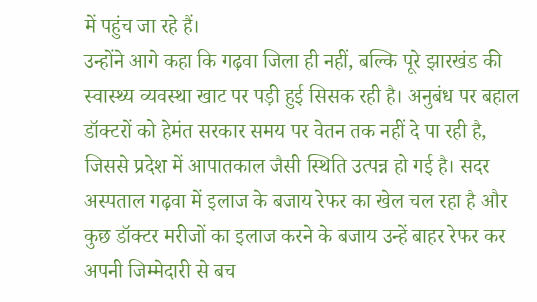में पहुंच जा रहे हैं।
उन्होंने आगे कहा कि गढ़वा जिला ही नहीं, बल्कि पूरे झारखंड की स्वास्थ्य व्यवस्था खाट पर पड़ी हुई सिसक रही है। अनुबंध पर बहाल डॉक्टरों को हेमंत सरकार समय पर वेतन तक नहीं दे पा रही है, जिससे प्रदेश में आपातकाल जैसी स्थिति उत्पन्न हो गई है। सदर अस्पताल गढ़वा में इलाज के बजाय रेफर का खेल चल रहा है और कुछ डॉक्टर मरीजों का इलाज करने के बजाय उन्हें बाहर रेफर कर अपनी जिम्मेदारी से बच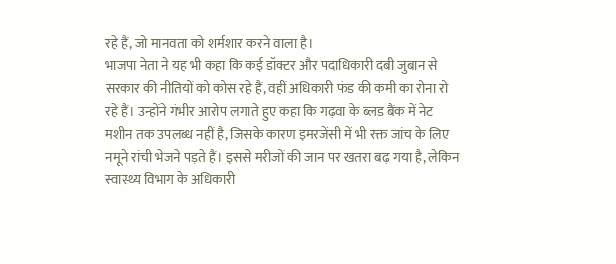रहे हैं, जो मानवता को शर्मशार करने वाला है।
भाजपा नेता ने यह भी कहा कि कई डॉक्टर और पदाधिकारी दबी जुबान से सरकार की नीतियों को कोस रहे हैं, वहीं अधिकारी फंड की कमी का रोना रो रहे हैं। उन्होंने गंभीर आरोप लगाते हुए कहा कि गढ़वा के ब्लड बैंक में नेट मशीन तक उपलब्ध नहीं है, जिसके कारण इमरजेंसी में भी रक्त जांच के लिए नमूने रांची भेजने पड़ते हैं। इससे मरीजों की जान पर खतरा बढ़ गया है, लेकिन स्वास्थ्य विभाग के अधिकारी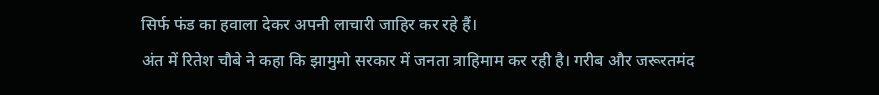सिर्फ फंड का हवाला देकर अपनी लाचारी जाहिर कर रहे हैं।
अंत में रितेश चौबे ने कहा कि झामुमो सरकार में जनता त्राहिमाम कर रही है। गरीब और जरूरतमंद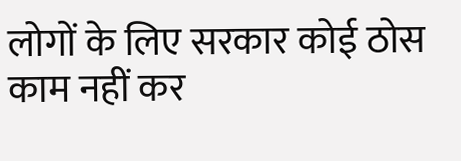लोगों के लिए सरकार कोई ठोस काम नहीं कर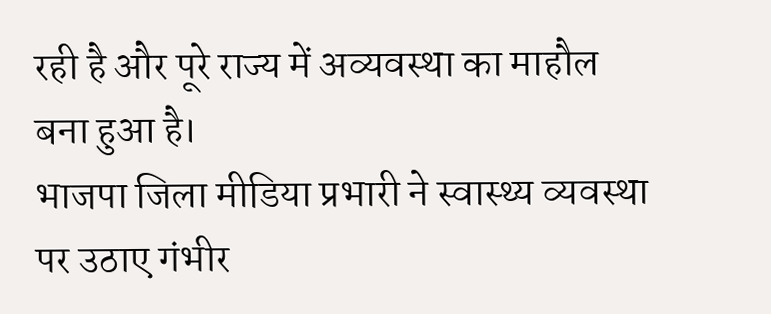रही है और पूरे राज्य में अव्यवस्था का माहौल बना हुआ है।
भाजपा जिला मीडिया प्रभारी ने स्वास्थ्य व्यवस्था पर उठाए गंभीर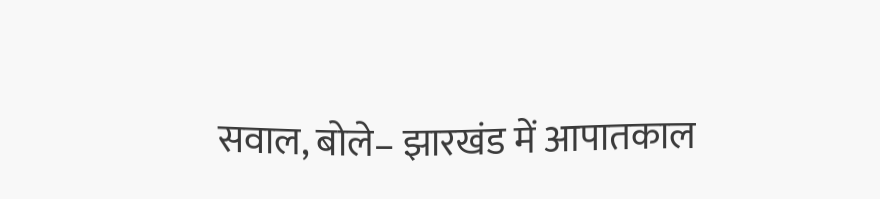सवाल, बोले– झारखंड में आपातकाल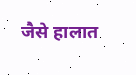जैसे हालात